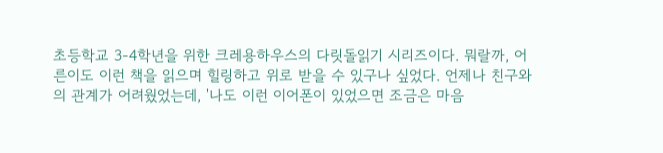초등학교 3-4학년을 위한 크레용하우스의 다릿돌읽기 시리즈이다. 뭐랄까, 어른이도 이런 책을 읽으며 힐링하고 위로 받을 수 있구나 싶었다. 언제나 친구와의 관계가 어려웠었는데, '나도 이런 이어폰이 있었으면 조금은 마음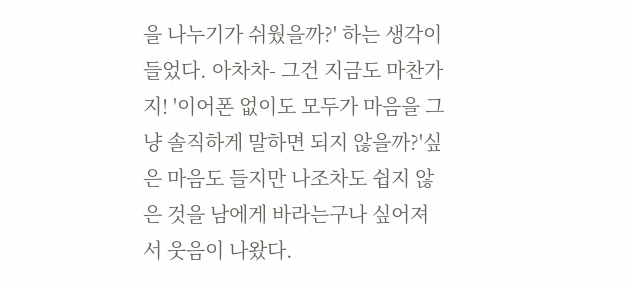을 나누기가 쉬웠을까?' 하는 생각이 들었다. 아차차- 그건 지금도 마찬가지! '이어폰 없이도 모두가 마음을 그냥 솔직하게 말하면 되지 않을까?'싶은 마음도 들지만 나조차도 쉽지 않은 것을 남에게 바라는구나 싶어져서 웃음이 나왔다.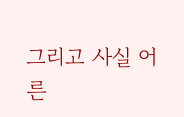그리고 사실 어른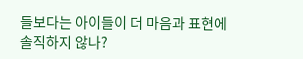들보다는 아이들이 더 마음과 표현에 솔직하지 않나?